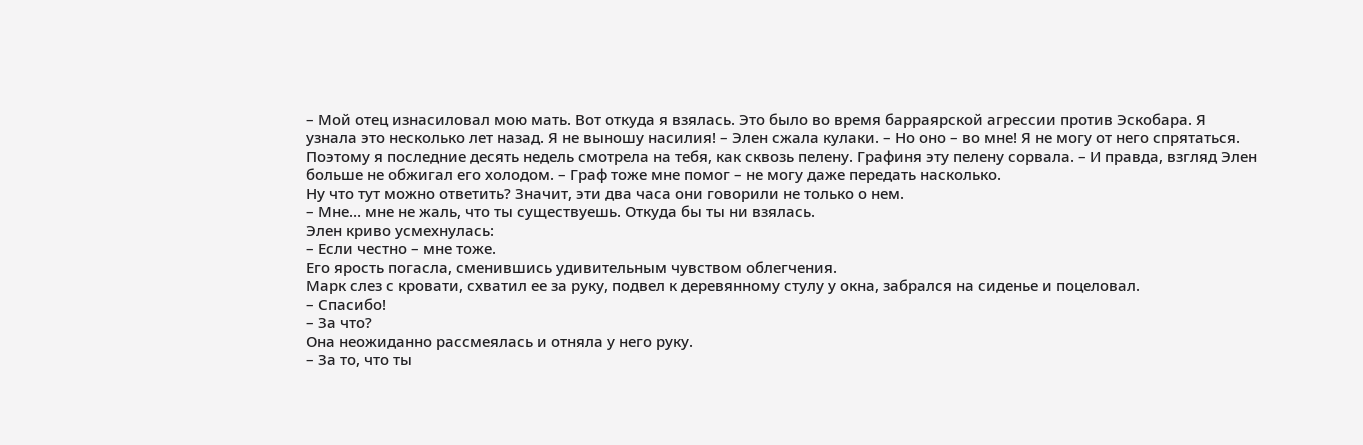– Мой отец изнасиловал мою мать. Вот откуда я взялась. Это было во время барраярской агрессии против Эскобара. Я узнала это несколько лет назад. Я не выношу насилия! – Элен сжала кулаки. – Но оно – во мне! Я не могу от него спрятаться. Поэтому я последние десять недель смотрела на тебя, как сквозь пелену. Графиня эту пелену сорвала. – И правда, взгляд Элен больше не обжигал его холодом. – Граф тоже мне помог – не могу даже передать насколько.
Ну что тут можно ответить? Значит, эти два часа они говорили не только о нем.
– Мне… мне не жаль, что ты существуешь. Откуда бы ты ни взялась.
Элен криво усмехнулась:
– Если честно – мне тоже.
Его ярость погасла, сменившись удивительным чувством облегчения.
Марк слез с кровати, схватил ее за руку, подвел к деревянному стулу у окна, забрался на сиденье и поцеловал.
– Спасибо!
– За что?
Она неожиданно рассмеялась и отняла у него руку.
– За то, что ты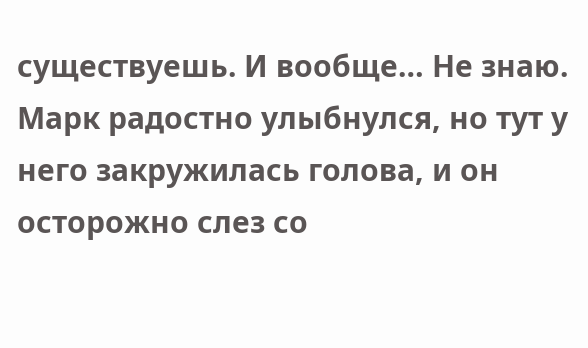существуешь. И вообще… Не знаю.
Марк радостно улыбнулся, но тут у него закружилась голова, и он осторожно слез со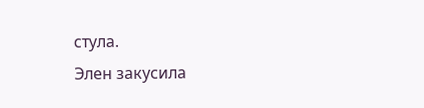стула.
Элен закусила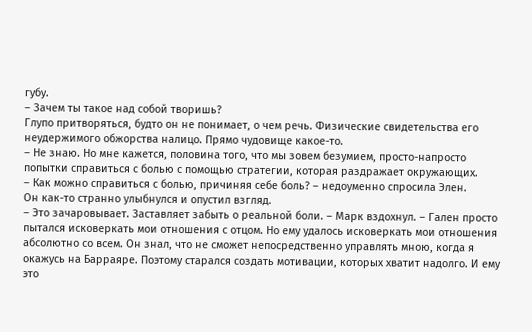губу.
– Зачем ты такое над собой творишь?
Глупо притворяться, будто он не понимает, о чем речь. Физические свидетельства его неудержимого обжорства налицо. Прямо чудовище какое-то.
– Не знаю. Но мне кажется, половина того, что мы зовем безумием, просто-напросто попытки справиться с болью с помощью стратегии, которая раздражает окружающих.
– Как можно справиться с болью, причиняя себе боль? – недоуменно спросила Элен.
Он как-то странно улыбнулся и опустил взгляд.
– Это зачаровывает. Заставляет забыть о реальной боли. – Марк вздохнул. – Гален просто пытался исковеркать мои отношения с отцом. Но ему удалось исковеркать мои отношения абсолютно со всем. Он знал, что не сможет непосредственно управлять мною, когда я окажусь на Барраяре. Поэтому старался создать мотивации, которых хватит надолго. И ему это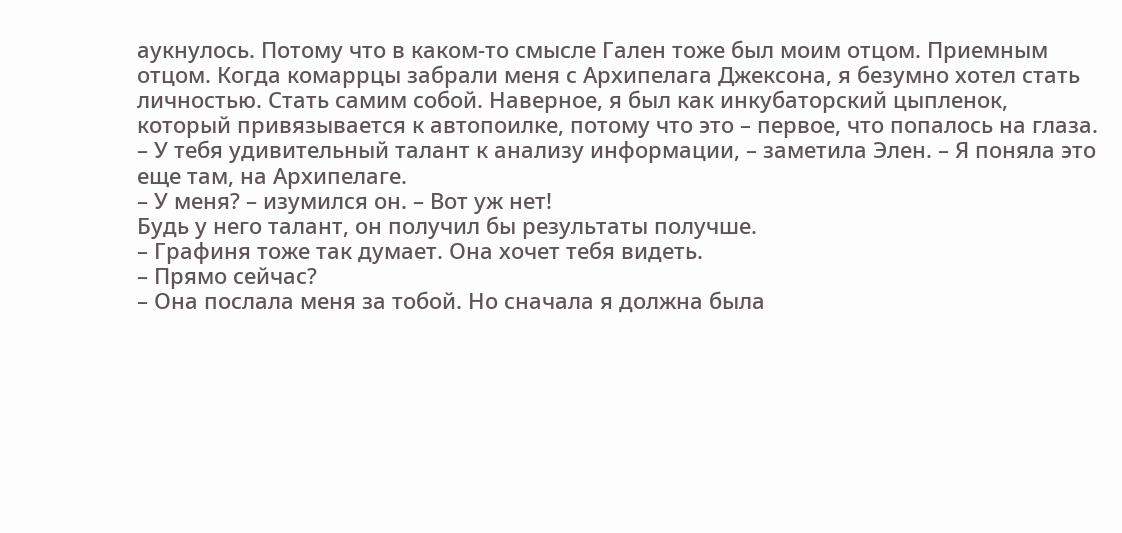аукнулось. Потому что в каком-то смысле Гален тоже был моим отцом. Приемным отцом. Когда комаррцы забрали меня с Архипелага Джексона, я безумно хотел стать личностью. Стать самим собой. Наверное, я был как инкубаторский цыпленок, который привязывается к автопоилке, потому что это – первое, что попалось на глаза.
– У тебя удивительный талант к анализу информации, – заметила Элен. – Я поняла это еще там, на Архипелаге.
– У меня? – изумился он. – Вот уж нет!
Будь у него талант, он получил бы результаты получше.
– Графиня тоже так думает. Она хочет тебя видеть.
– Прямо сейчас?
– Она послала меня за тобой. Но сначала я должна была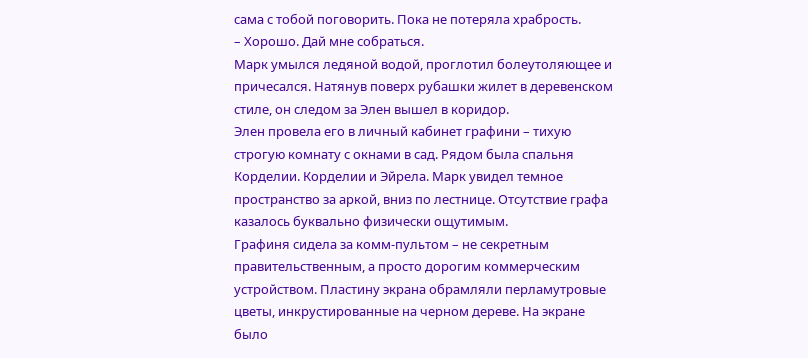сама с тобой поговорить. Пока не потеряла храбрость.
– Хорошо. Дай мне собраться.
Марк умылся ледяной водой, проглотил болеутоляющее и причесался. Натянув поверх рубашки жилет в деревенском стиле, он следом за Элен вышел в коридор.
Элен провела его в личный кабинет графини – тихую строгую комнату с окнами в сад. Рядом была спальня Корделии. Корделии и Эйрела. Марк увидел темное пространство за аркой, вниз по лестнице. Отсутствие графа казалось буквально физически ощутимым.
Графиня сидела за комм-пультом – не секретным правительственным, а просто дорогим коммерческим устройством. Пластину экрана обрамляли перламутровые цветы, инкрустированные на черном дереве. На экране было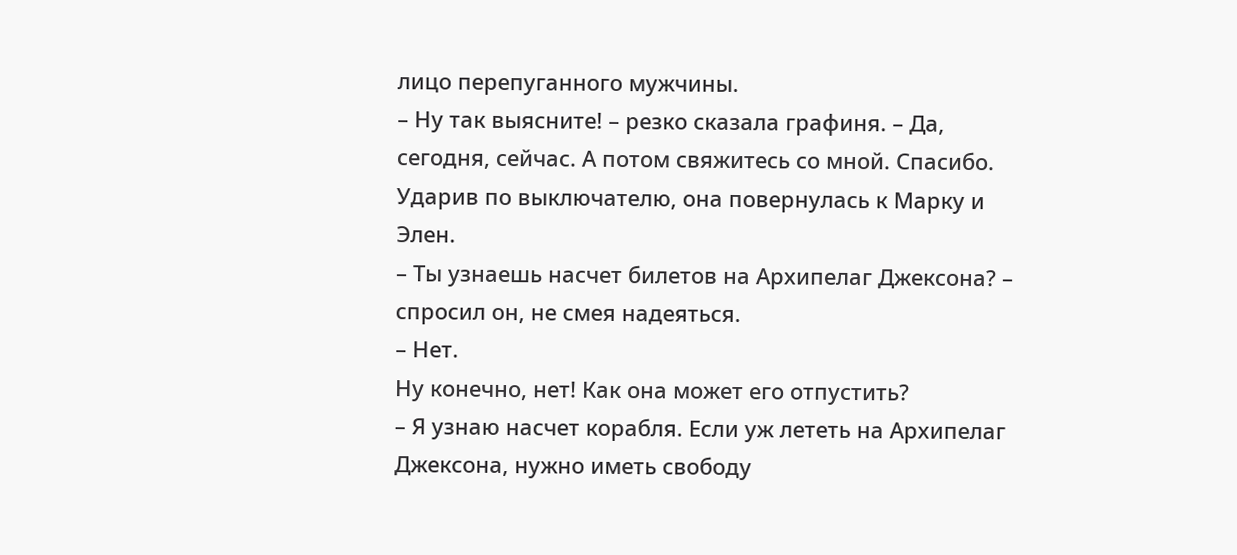лицо перепуганного мужчины.
– Ну так выясните! – резко сказала графиня. – Да, сегодня, сейчас. А потом свяжитесь со мной. Спасибо.
Ударив по выключателю, она повернулась к Марку и Элен.
– Ты узнаешь насчет билетов на Архипелаг Джексона? – спросил он, не смея надеяться.
– Нет.
Ну конечно, нет! Как она может его отпустить?
– Я узнаю насчет корабля. Если уж лететь на Архипелаг Джексона, нужно иметь свободу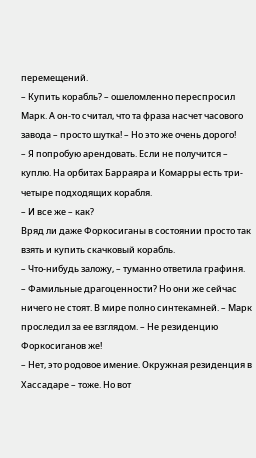перемещений.
– Купить корабль? – ошеломленно переспросил Марк. А он-то считал, что та фраза насчет часового завода – просто шутка! – Но это же очень дорого!
– Я попробую арендовать. Если не получится – куплю. На орбитах Барраяра и Комарры есть три-четыре подходящих корабля.
– И все же – как?
Вряд ли даже Форкосиганы в состоянии просто так взять и купить скачковый корабль.
– Что-нибудь заложу, – туманно ответила графиня.
– Фамильные драгоценности? Но они же сейчас ничего не стоят. В мире полно синтекамней. – Марк проследил за ее взглядом. – Не резиденцию Форкосиганов же!
– Нет, это родовое имение. Окружная резиденция в Хассадаре – тоже. Но вот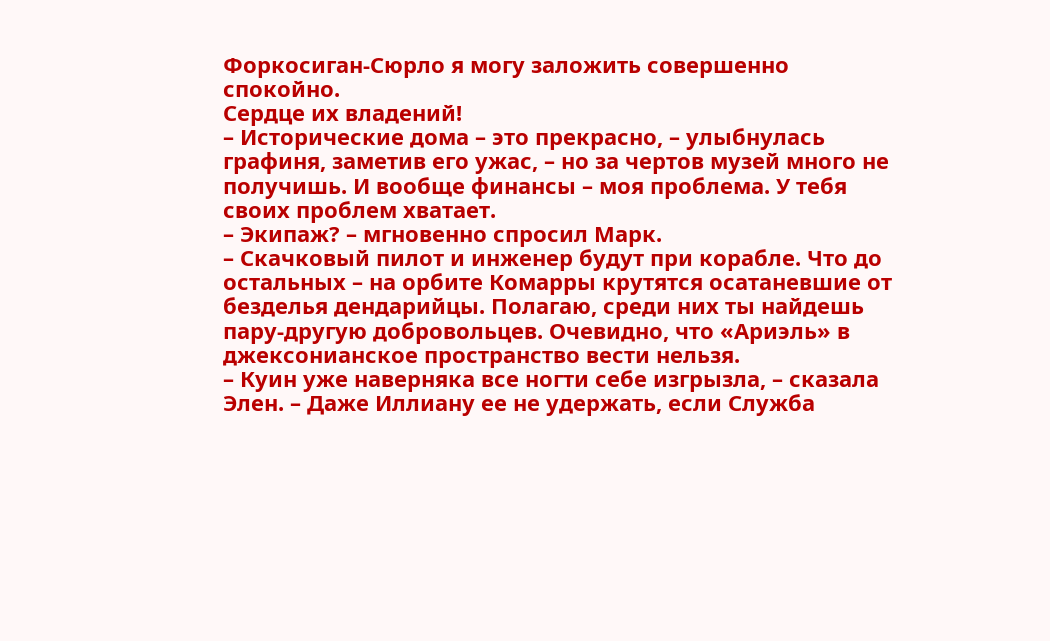Форкосиган-Сюрло я могу заложить совершенно спокойно.
Сердце их владений!
– Исторические дома – это прекрасно, – улыбнулась графиня, заметив его ужас, – но за чертов музей много не получишь. И вообще финансы – моя проблема. У тебя своих проблем хватает.
– Экипаж? – мгновенно спросил Марк.
– Скачковый пилот и инженер будут при корабле. Что до остальных – на орбите Комарры крутятся осатаневшие от безделья дендарийцы. Полагаю, среди них ты найдешь пару-другую добровольцев. Очевидно, что «Ариэль» в джексонианское пространство вести нельзя.
– Куин уже наверняка все ногти себе изгрызла, – сказала Элен. – Даже Иллиану ее не удержать, если Служба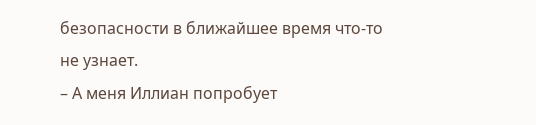безопасности в ближайшее время что-то не узнает.
– А меня Иллиан попробует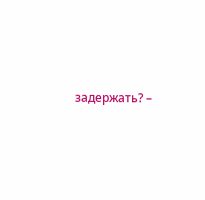задержать? –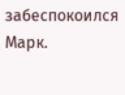забеспокоился Марк.